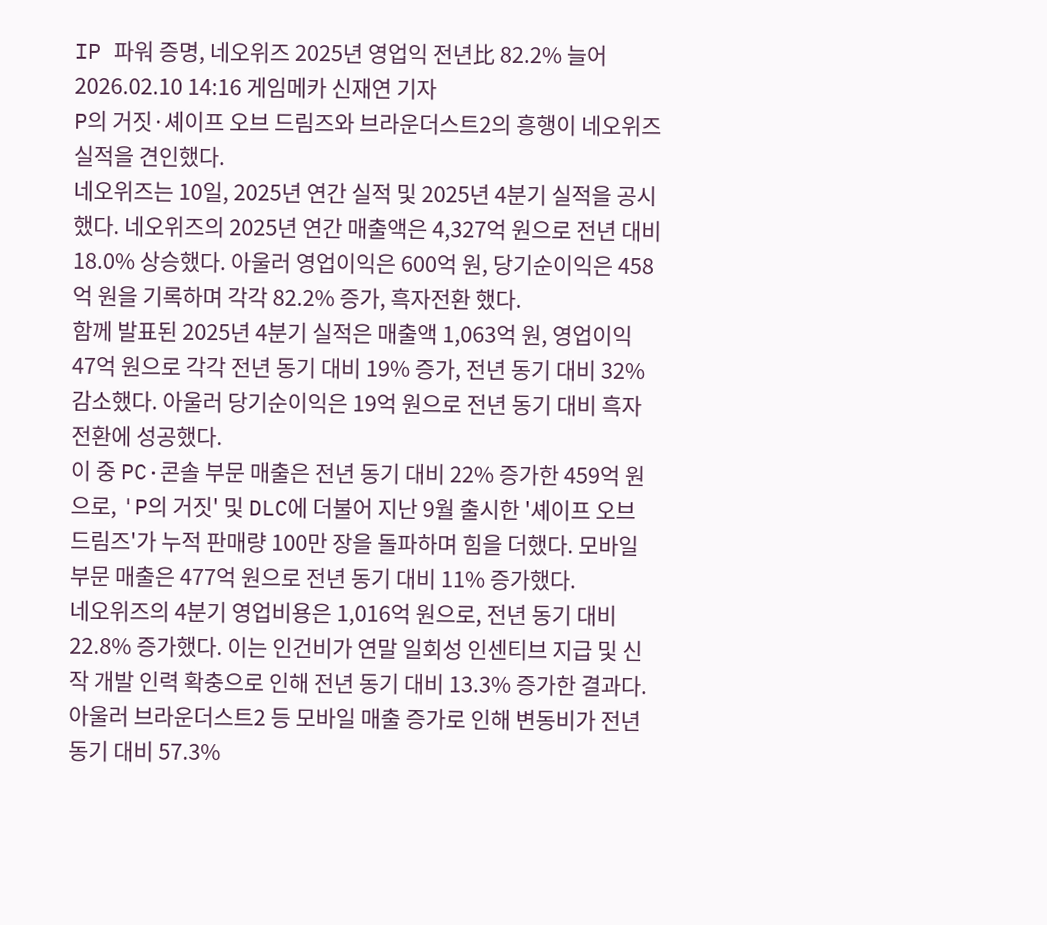IP 파워 증명, 네오위즈 2025년 영업익 전년比 82.2% 늘어
2026.02.10 14:16 게임메카 신재연 기자
P의 거짓·셰이프 오브 드림즈와 브라운더스트2의 흥행이 네오위즈 실적을 견인했다.
네오위즈는 10일, 2025년 연간 실적 및 2025년 4분기 실적을 공시했다. 네오위즈의 2025년 연간 매출액은 4,327억 원으로 전년 대비 18.0% 상승했다. 아울러 영업이익은 600억 원, 당기순이익은 458억 원을 기록하며 각각 82.2% 증가, 흑자전환 했다.
함께 발표된 2025년 4분기 실적은 매출액 1,063억 원, 영업이익 47억 원으로 각각 전년 동기 대비 19% 증가, 전년 동기 대비 32% 감소했다. 아울러 당기순이익은 19억 원으로 전년 동기 대비 흑자전환에 성공했다.
이 중 PC·콘솔 부문 매출은 전년 동기 대비 22% 증가한 459억 원으로, 'P의 거짓' 및 DLC에 더불어 지난 9월 출시한 '셰이프 오브 드림즈'가 누적 판매량 100만 장을 돌파하며 힘을 더했다. 모바일 부문 매출은 477억 원으로 전년 동기 대비 11% 증가했다.
네오위즈의 4분기 영업비용은 1,016억 원으로, 전년 동기 대비 22.8% 증가했다. 이는 인건비가 연말 일회성 인센티브 지급 및 신작 개발 인력 확충으로 인해 전년 동기 대비 13.3% 증가한 결과다. 아울러 브라운더스트2 등 모바일 매출 증가로 인해 변동비가 전년 동기 대비 57.3%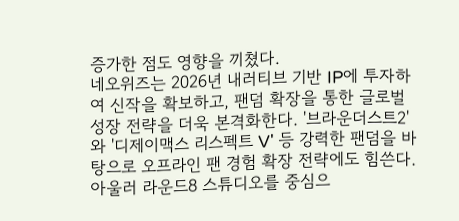증가한 점도 영향을 끼쳤다.
네오위즈는 2026년 내러티브 기반 IP에 투자하여 신작을 확보하고, 팬덤 확장을 통한 글로벌 성장 전략을 더욱 본격화한다. '브라운더스트2'와 '디제이맥스 리스펙트 V' 등 강력한 팬덤을 바탕으로 오프라인 팬 경험 확장 전략에도 힘쓴다. 아울러 라운드8 스튜디오를 중심으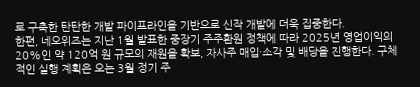로 구축한 탄탄한 개발 파이프라인을 기반으로 신작 개발에 더욱 집중한다.
한편, 네오위즈는 지난 1월 발표한 중장기 주주환원 정책에 따라 2025년 영업이익의 20%인 약 120억 원 규모의 재원을 확보, 자사주 매입·소각 및 배당을 진행한다. 구체적인 실행 계획은 오는 3월 정기 주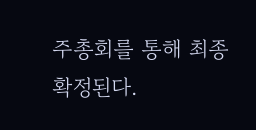주총회를 통해 최종 확정된다.